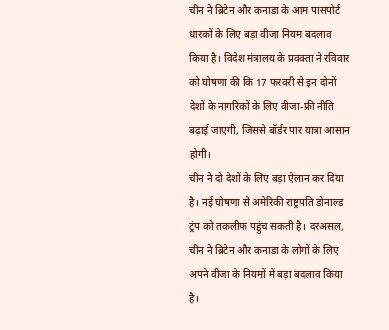चीन ने ब्रिटेन और कनाडा के आम पासपोर्ट धारकों के लिए बड़ा वीजा नियम बदलाव किया है। विदेश मंत्रालय के प्रवक्ता ने रविवार को घोषणा की कि 17 फरवरी से इन दोनों देशों के नागरिकों के लिए वीजा-फ्री नीति बढ़ाई जाएगी, जिससे बॉर्डर पार यात्रा आसान होगी।
चीन ने दो देशों के लिए बड़ा ऐलान कर दिया है। नई घोषणा से अमेरिकी राष्ट्रपति डोनाल्ड ट्रंप को तकलीफ पहुंच सकती है। दरअसल, चीन ने ब्रिटेन और कनाडा के लोगों के लिए अपने वीजा के नियमों में बड़ा बदलाव किया है।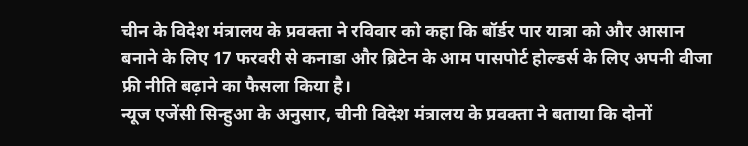चीन के विदेश मंत्रालय के प्रवक्ता ने रविवार को कहा कि बॉर्डर पार यात्रा को और आसान बनाने के लिए 17 फरवरी से कनाडा और ब्रिटेन के आम पासपोर्ट होल्डर्स के लिए अपनी वीजा फ्री नीति बढ़ाने का फैसला किया है।
न्यूज एजेंसी सिन्हुआ के अनुसार, चीनी विदेश मंत्रालय के प्रवक्ता ने बताया कि दोनों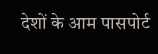देशों के आम पासपोर्ट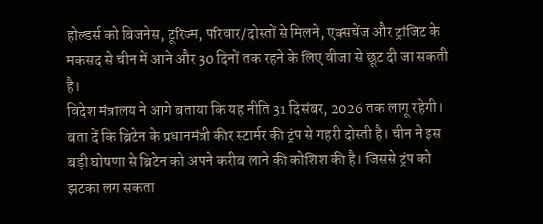होल्डर्स को बिजनेस, टूरिज्म, परिवार/दोस्तों से मिलने, एक्सचेंज और ट्रांजिट के मकसद से चीन में आने और 30 दिनों तक रहने के लिए वीजा से छूट दी जा सकती है।
विदेश मंत्रालय ने आगे बताया कि यह नीति 31 दिसंबर, 2026 तक लागू रहेगी। बता दें कि ब्रिटेन के प्रधानमंत्री कीर स्टार्मर की ट्रंप से गहरी दोस्ती है। चीन ने इस बड़ी घोषणा से ब्रिटेन को अपने करीब लाने की कोशिश की है। जिससे ट्रंप को झटका लग सकता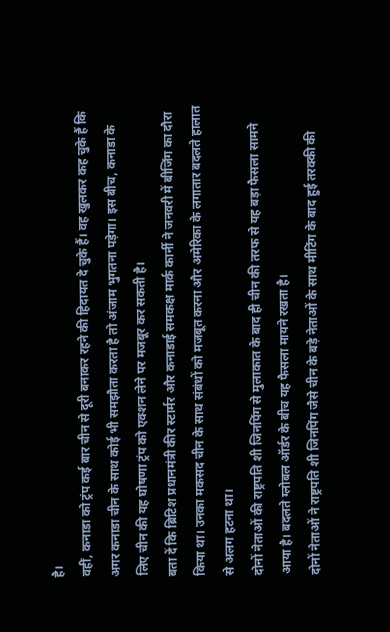है।
वहीं, कनाडा को ट्रंप कई बार चीन से दूरी बनाकर रहने की हिदायत दे चुके हैं। वह खुलकर कह चुके हैं कि अगर कनाडा चीन के साथ कोई भी समझौता करता है तो अंजाम भुगतना पड़ेगा। इस बीच, कनाडा के लिए चीन की यह घोषणा ट्रंप को एक्शन लेने पर मजबूर कर सकती है।
बता दें कि ब्रिटिश प्रधानमंत्री कीर स्टार्मर और कनाडाई समकक्ष मार्क कार्नी ने जनवरी में बीजिंग का दौरा किया था। उनका मकसद चीन के साथ संबंधों को मजबूत करना और अमेरिका के लगातार बदलते हालात से अलग हटना था।
दोनों नेताओं की राष्ट्रपति शी जिनपिंग से मुलाकात के बाद ही चीन की तरफ से यह बड़ा फैसला सामने आया है। बदलते ग्लोबल ऑर्डर के बीच यह फैसला मायने रखता है।
दोनों नेताओं ने राष्ट्रपति शी जिनपिंग जैसे चीन के बड़े नेताओं के साथ मीटिंग के बाद हुई तरक्की की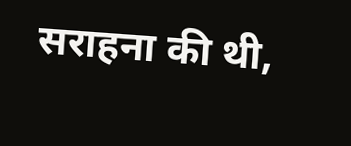सराहना की थी,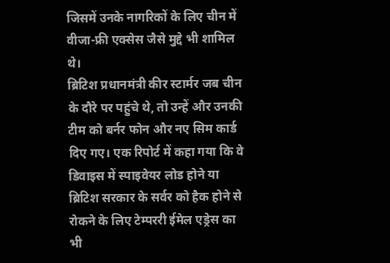जिसमें उनके नागरिकों के लिए चीन में वीजा-फ्री एक्सेस जैसे मुद्दे भी शामिल थे।
ब्रिटिश प्रधानमंत्री कीर स्टार्मर जब चीन के दौरे पर पहुंचे थे, तो उन्हें और उनकी टीम को बर्नर फोन और नए सिम कार्ड दिए गए। एक रिपोर्ट में कहा गया कि वे डिवाइस में स्पाइवेयर लोड होने या ब्रिटिश सरकार के सर्वर को हैक होने से रोकने के लिए टेम्पररी ईमेल एड्रेस का भी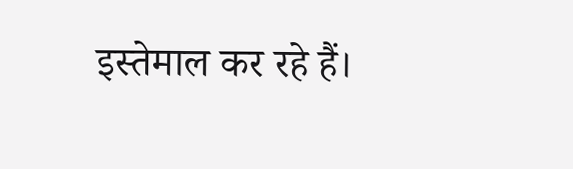इस्तेमाल कर रहे हैं।